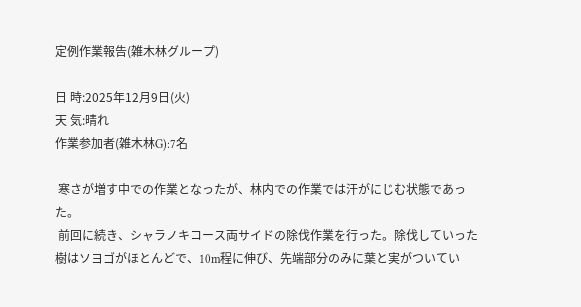定例作業報告(雑木林グループ)

日 時:2025年12月9日(火)
天 気:晴れ
作業参加者(雑木林G):7名

 寒さが増す中での作業となったが、林内での作業では汗がにじむ状態であった。
 前回に続き、シャラノキコース両サイドの除伐作業を行った。除伐していった樹はソヨゴがほとんどで、10m程に伸び、先端部分のみに葉と実がついてい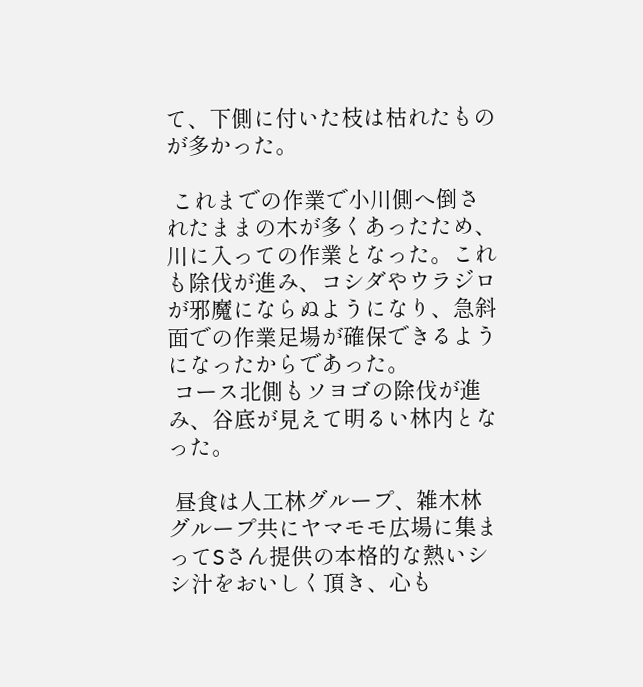て、下側に付いた枝は枯れたものが多かった。

 これまでの作業で小川側へ倒されたままの木が多くあったため、川に入っての作業となった。これも除伐が進み、コシダやウラジロが邪魔にならぬようになり、急斜面での作業足場が確保できるようになったからであった。
 コース北側もソヨゴの除伐が進み、谷底が見えて明るい林内となった。

 昼食は人工林グループ、雑木林グループ共にヤマモモ広場に集まってSさん提供の本格的な熱いシシ汁をおいしく頂き、心も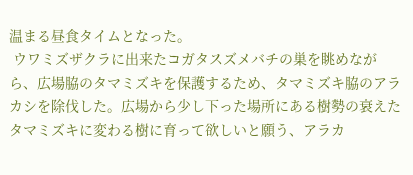温まる昼食タイムとなった。
 ウワミズザクラに出来たコガタスズメバチの巣を眺めながら、広場脇のタマミズキを保護するため、タマミズキ脇のアラカシを除伐した。広場から少し下った場所にある樹勢の衰えたタマミズキに変わる樹に育って欲しいと願う、アラカ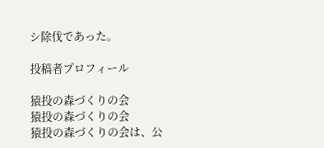シ除伐であった。

投稿者プロフィール

猿投の森づくりの会
猿投の森づくりの会
猿投の森づくりの会は、公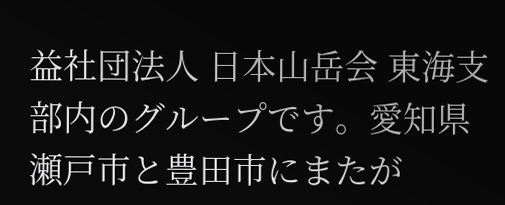益社団法人 日本山岳会 東海支部内のグループです。愛知県瀬戸市と豊田市にまたが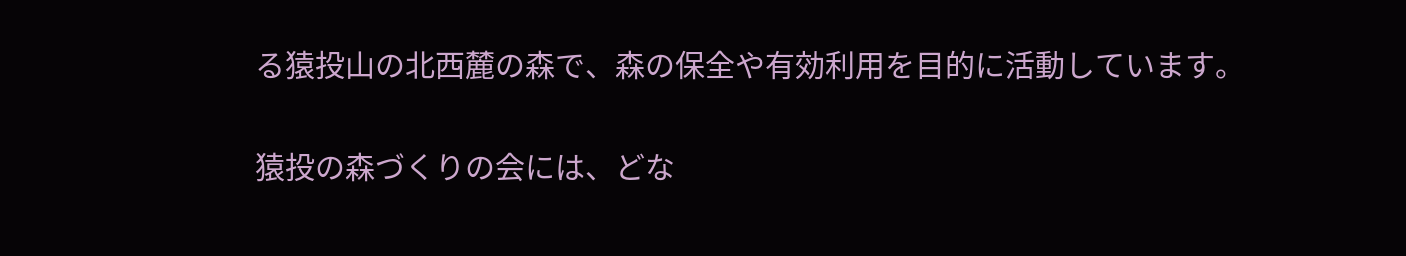る猿投山の北西麓の森で、森の保全や有効利用を目的に活動しています。

猿投の森づくりの会には、どな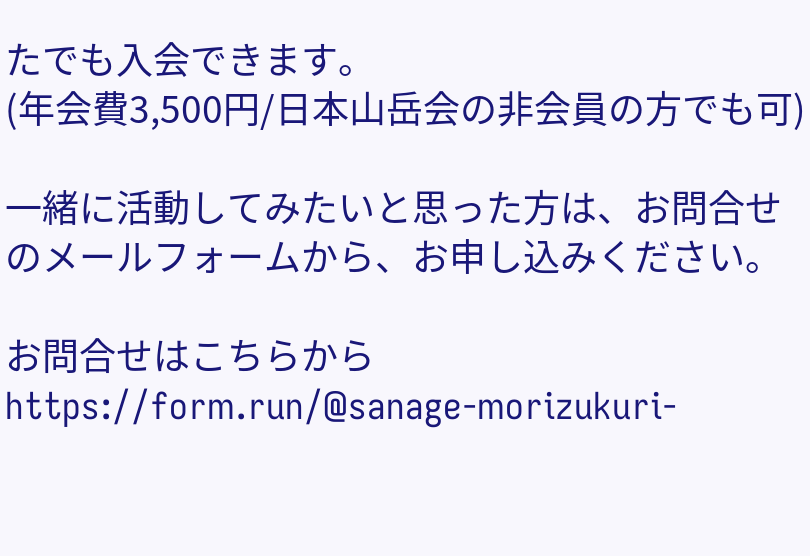たでも入会できます。
(年会費3,500円/日本山岳会の非会員の方でも可)

一緒に活動してみたいと思った方は、お問合せのメールフォームから、お申し込みください。

お問合せはこちらから
https://form.run/@sanage-morizukuri-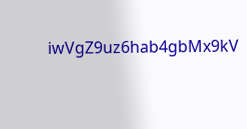iwVgZ9uz6hab4gbMx9kV